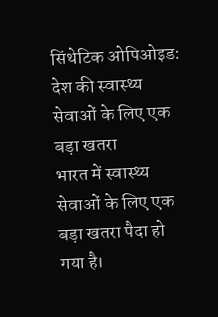सिंथेटिक ओपिओइड: देश की स्वास्थ्य सेवाओं के लिए एक बड़ा खतरा
भारत में स्वास्थ्य सेवाओं के लिए एक बड़ा खतरा पैदा हो गया है।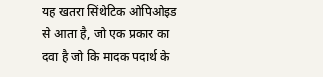यह खतरा सिंथेटिक ओपिओइड से आता है, जो एक प्रकार का दवा है जो कि मादक पदार्थ के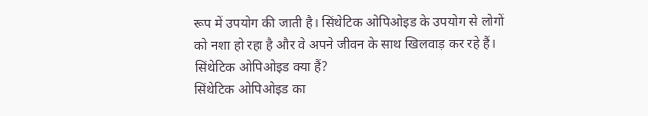रूप में उपयोग की जाती है। सिंथेटिक ओपिओइड के उपयोग से लोगों को नशा हो रहा है और वे अपने जीवन के साथ खिलवाड़ कर रहे हैं।
सिंथेटिक ओपिओइड क्या हैं?
सिंथेटिक ओपिओइड का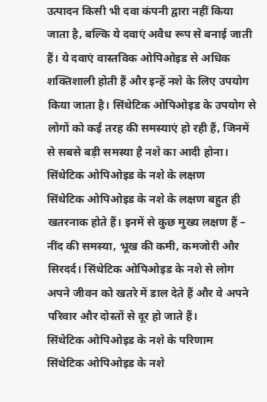उत्पादन किसी भी दवा कंपनी द्वारा नहीं किया जाता है, बल्कि ये दवाएं अवैध रूप से बनाई जाती हैं। ये दवाएं वास्तविक ओपिओइड से अधिक शक्तिशाली होती हैं और इन्हें नशे के लिए उपयोग किया जाता है। सिंथेटिक ओपिओइड के उपयोग से लोगों को कई तरह की समस्याएं हो रही हैं, जिनमें से सबसे बड़ी समस्या है नशे का आदी होना।
सिंथेटिक ओपिओइड के नशे के लक्षण
सिंथेटिक ओपिओइड के नशे के लक्षण बहुत ही खतरनाक होते हैं। इनमें से कुछ मुख्य लक्षण हैं – नींद की समस्या, भूख की कमी, कमजोरी और सिरदर्द। सिंथेटिक ओपिओइड के नशे से लोग अपने जीवन को खतरे में डाल देते हैं और वे अपने परिवार और दोस्तों से दूर हो जाते हैं।
सिंथेटिक ओपिओइड के नशे के परिणाम
सिंथेटिक ओपिओइड के नशे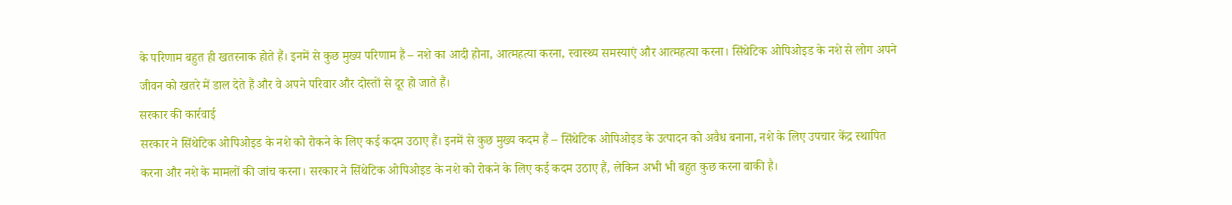के परिणाम बहुत ही खतरनाक होते हैं। इनमें से कुछ मुख्य परिणाम हैं – नशे का आदी होना, आत्महत्या करना, स्वास्थ्य समस्याएं और आत्महत्या करना। सिंथेटिक ओपिओइड के नशे से लोग अपने जीवन को खतरे में डाल देते हैं और वे अपने परिवार और दोस्तों से दूर हो जाते हैं।
सरकार की कार्रवाई
सरकार ने सिंथेटिक ओपिओइड के नशे को रोकने के लिए कई कदम उठाए हैं। इनमें से कुछ मुख्य कदम हैं – सिंथेटिक ओपिओइड के उत्पादन को अवैध बनाना, नशे के लिए उपचार केंद्र स्थापित करना और नशे के मामलों की जांच करना। सरकार ने सिंथेटिक ओपिओइड के नशे को रोकने के लिए कई कदम उठाए हैं, लेकिन अभी भी बहुत कुछ करना बाकी है।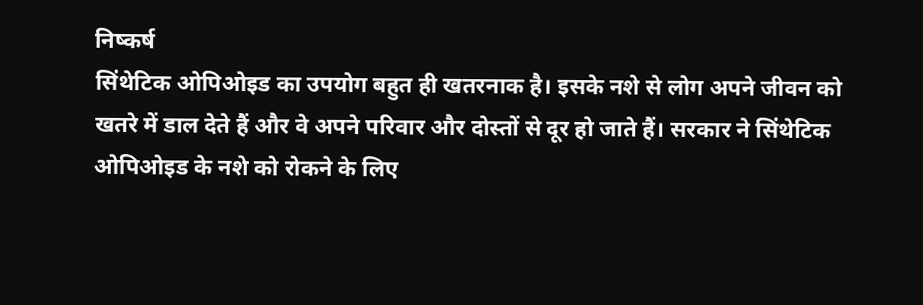निष्कर्ष
सिंथेटिक ओपिओइड का उपयोग बहुत ही खतरनाक है। इसके नशे से लोग अपने जीवन को खतरे में डाल देते हैं और वे अपने परिवार और दोस्तों से दूर हो जाते हैं। सरकार ने सिंथेटिक ओपिओइड के नशे को रोकने के लिए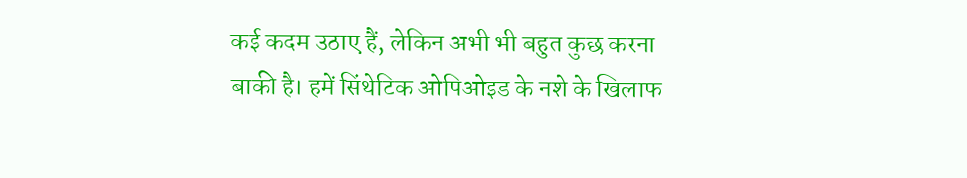कई कदम उठाए हैं, लेकिन अभी भी बहुत कुछ करना बाकी है। हमें सिंथेटिक ओपिओइड के नशे के खिलाफ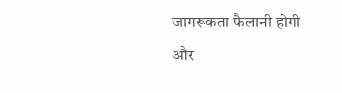जागरूकता फैलानी होगी और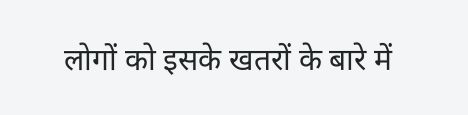लोगों को इसके खतरों के बारे में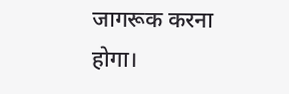जागरूक करना होगा।